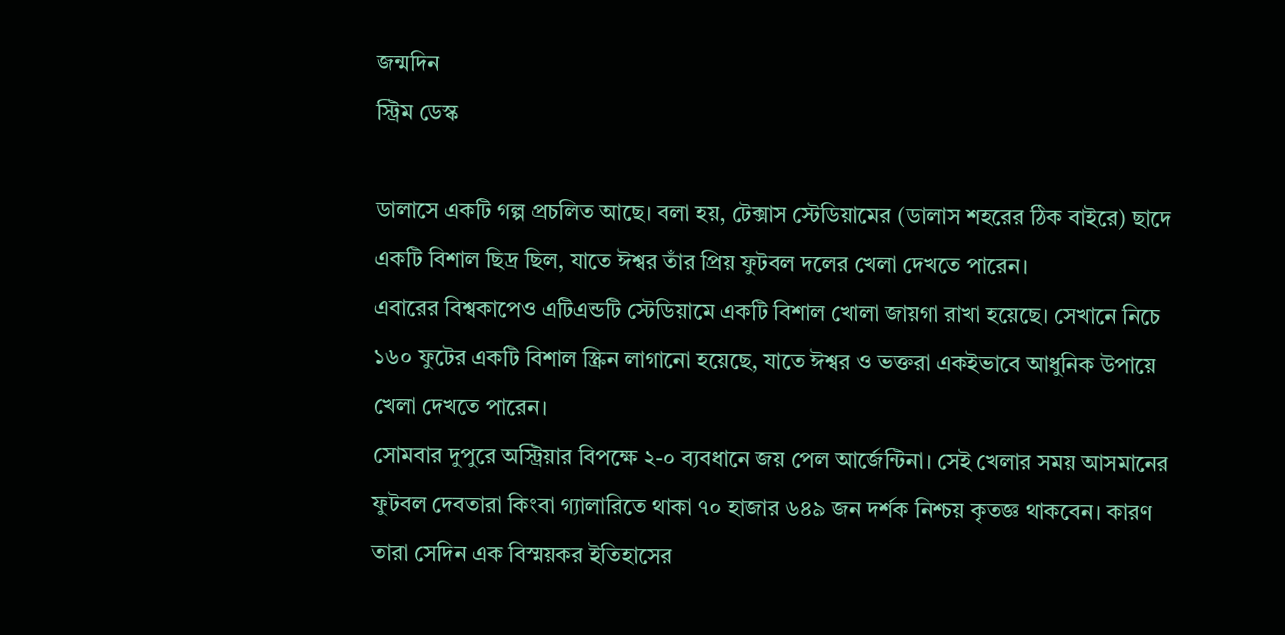জন্মদিন
স্ট্রিম ডেস্ক

ডালাসে একটি গল্প প্রচলিত আছে। বলা হয়, টেক্সাস স্টেডিয়ামের (ডালাস শহরের ঠিক বাইরে) ছাদে একটি বিশাল ছিদ্র ছিল, যাতে ঈশ্বর তাঁর প্রিয় ফুটবল দলের খেলা দেখতে পারেন।
এবারের বিশ্বকাপেও এটিএন্ডটি স্টেডিয়ামে একটি বিশাল খোলা জায়গা রাখা হয়েছে। সেখানে নিচে ১৬০ ফুটের একটি বিশাল স্ক্রিন লাগানো হয়েছে, যাতে ঈশ্বর ও ভক্তরা একইভাবে আধুনিক উপায়ে খেলা দেখতে পারেন।
সোমবার দুপুরে অস্ট্রিয়ার বিপক্ষে ২-০ ব্যবধানে জয় পেল আর্জেন্টিনা। সেই খেলার সময় আসমানের ফুটবল দেবতারা কিংবা গ্যালারিতে থাকা ৭০ হাজার ৬৪৯ জন দর্শক নিশ্চয় কৃতজ্ঞ থাকবেন। কারণ তারা সেদিন এক বিস্ময়কর ইতিহাসের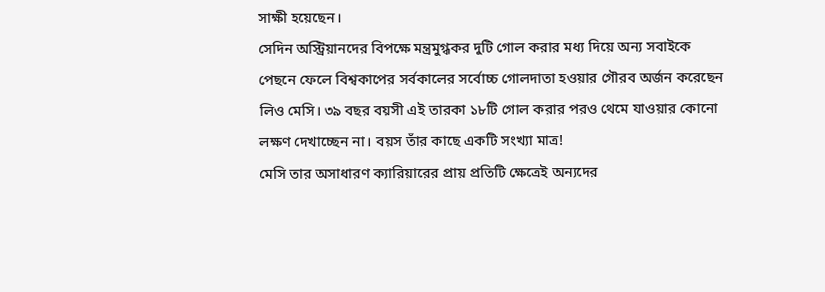সাক্ষী হয়েছেন।
সেদিন অস্ট্রিয়ানদের বিপক্ষে মন্ত্রমুগ্ধকর দুটি গোল করার মধ্য দিয়ে অন্য সবাইকে পেছনে ফেলে বিশ্বকাপের সর্বকালের সর্বোচ্চ গোলদাতা হওয়ার গৌরব অর্জন করেছেন লিও মেসি। ৩৯ বছর বয়সী এই তারকা ১৮টি গোল করার পরও থেমে যাওয়ার কোনো লক্ষণ দেখাচ্ছেন না। বয়স তাঁর কাছে একটি সংখ্যা মাত্র!
মেসি তার অসাধারণ ক্যারিয়ারের প্রায় প্রতিটি ক্ষেত্রেই অন্যদের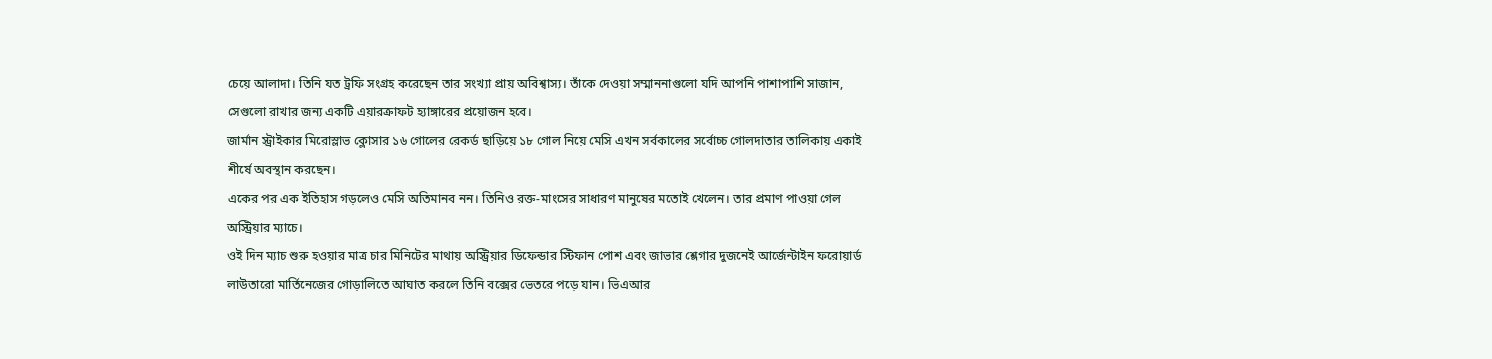চেয়ে আলাদা। তিনি যত ট্রফি সংগ্রহ করেছেন তার সংখ্যা প্রায় অবিশ্বাস্য। তাঁকে দেওয়া সম্মাননাগুলো যদি আপনি পাশাপাশি সাজান, সেগুলো রাখার জন্য একটি এয়ারক্রাফট হ্যাঙ্গারের প্রয়োজন হবে।
জার্মান স্ট্রাইকার মিরোস্লাভ ক্লোসার ১৬ গোলের রেকর্ড ছাড়িয়ে ১৮ গোল নিয়ে মেসি এখন সর্বকালের সর্বোচ্চ গোলদাতার তালিকায় একাই শীর্ষে অবস্থান করছেন।
একের পর এক ইতিহাস গড়লেও মেসি অতিমানব নন। তিনিও রক্ত-মাংসের সাধারণ মানুষের মতোই খেলেন। তার প্রমাণ পাওয়া গেল অস্ট্রিয়ার ম্যাচে।
ওই দিন ম্যাচ শুরু হওয়ার মাত্র চার মিনিটের মাথায় অস্ট্রিয়ার ডিফেন্ডার স্টিফান পোশ এবং জাভার শ্লেগার দুজনেই আর্জেন্টাইন ফরোয়ার্ড লাউতারো মার্তিনেজের গোড়ালিতে আঘাত করলে তিনি বক্সের ভেতরে পড়ে যান। ভিএআর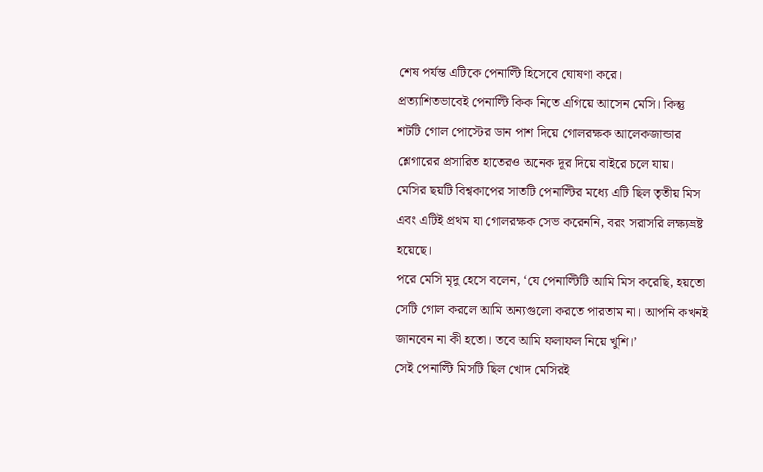শেষ পর্যন্ত এটিকে পেনাল্টি হিসেবে ঘোষণা করে।
প্রত্যাশিতভাবেই পেনাল্টি কিক নিতে এগিয়ে আসেন মেসি। কিন্তু শটটি গোল পোস্টের ডান পাশ দিয়ে গোলরক্ষক আলেকজান্ডার শ্লেগারের প্রসারিত হাতেরও অনেক দূর দিয়ে বাইরে চলে যায়।
মেসির ছয়টি বিশ্বকাপের সাতটি পেনাল্টির মধ্যে এটি ছিল তৃতীয় মিস এবং এটিই প্রথম যা গোলরক্ষক সেভ করেননি, বরং সরাসরি লক্ষ্যভ্রষ্ট হয়েছে।
পরে মেসি মৃদু হেসে বলেন, ‘যে পেনাল্টিটি আমি মিস করেছি, হয়তো সেটি গোল করলে আমি অন্যগুলো করতে পারতাম না। আপনি কখনই জানবেন না কী হতো। তবে আমি ফলাফল নিয়ে খুশি।’
সেই পেনাল্টি মিসটি ছিল খোদ মেসিরই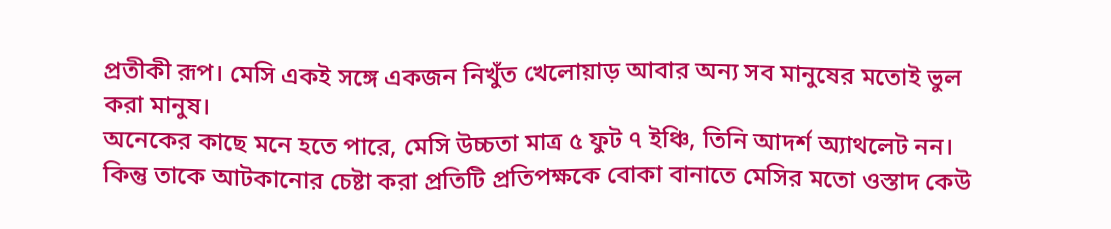প্রতীকী রূপ। মেসি একই সঙ্গে একজন নিখুঁত খেলোয়াড় আবার অন্য সব মানুষের মতোই ভুল করা মানুষ।
অনেকের কাছে মনে হতে পারে, মেসি উচ্চতা মাত্র ৫ ফুট ৭ ইঞ্চি, তিনি আদর্শ অ্যাথলেট নন। কিন্তু তাকে আটকানোর চেষ্টা করা প্রতিটি প্রতিপক্ষকে বোকা বানাতে মেসির মতো ওস্তাদ কেউ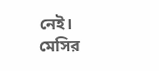নেই।
মেসির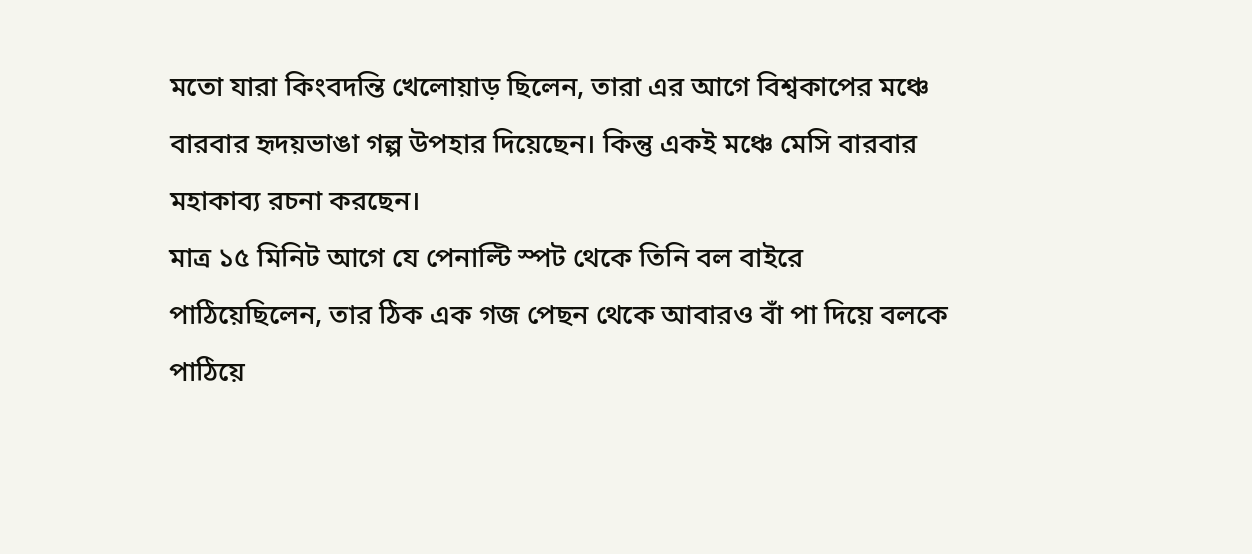মতো যারা কিংবদন্তি খেলোয়াড় ছিলেন, তারা এর আগে বিশ্বকাপের মঞ্চে বারবার হৃদয়ভাঙা গল্প উপহার দিয়েছেন। কিন্তু একই মঞ্চে মেসি বারবার মহাকাব্য রচনা করছেন।
মাত্র ১৫ মিনিট আগে যে পেনাল্টি স্পট থেকে তিনি বল বাইরে পাঠিয়েছিলেন, তার ঠিক এক গজ পেছন থেকে আবারও বাঁ পা দিয়ে বলকে পাঠিয়ে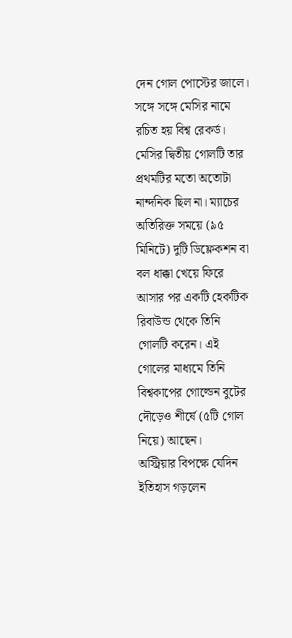দেন গোল পোস্টের জালে। সঙ্গে সঙ্গে মেসির নামে রচিত হয় বিশ্ব রেকর্ড।
মেসির দ্বিতীয় গোলটি তার প্রথমটির মতো অতোটা নান্দনিক ছিল না। ম্যাচের অতিরিক্ত সময়ে (৯৫ মিনিটে) দুটি ডিফ্লেকশন বা বল ধাক্কা খেয়ে ফিরে আসার পর একটি হেকটিক রিবাউন্ড থেকে তিনি গোলটি করেন। এই গোলের মাধ্যমে তিনি বিশ্বকাপের গোল্ডেন বুটের দৌড়েও শীর্ষে (৫টি গোল নিয়ে) আছেন।
অস্ট্রিয়ার বিপক্ষে যেদিন ইতিহাস গড়লেন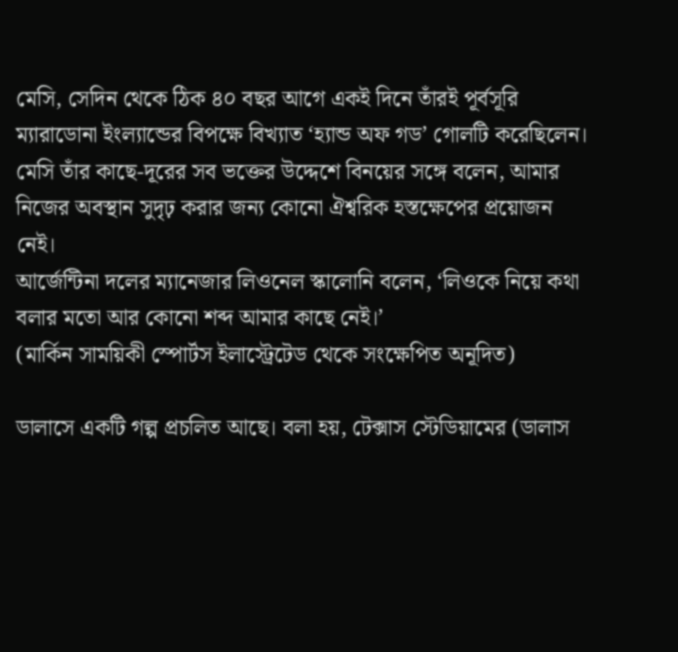মেসি, সেদিন থেকে ঠিক ৪০ বছর আগে একই দিনে তাঁরই পূর্বসূরি ম্যারাডোনা ইংল্যান্ডের বিপক্ষে বিখ্যাত ‘হ্যান্ড অফ গড’ গোলটি করেছিলেন।
মেসি তাঁর কাছে-দূরের সব ভক্তের উদ্দেশে বিনয়ের সঙ্গে বলেন, আমার নিজের অবস্থান সুদৃঢ় করার জন্য কোনো ঐশ্বরিক হস্তক্ষেপের প্রয়োজন নেই।
আর্জেন্টিনা দলের ম্যানেজার লিওনেল স্কালোনি বলেন, ‘লিওকে নিয়ে কথা বলার মতো আর কোনো শব্দ আমার কাছে নেই।’
(মার্কিন সাময়িকী স্পোর্টস ইলাস্ট্রেটেড থেকে সংক্ষেপিত অনূদিত)

ডালাসে একটি গল্প প্রচলিত আছে। বলা হয়, টেক্সাস স্টেডিয়ামের (ডালাস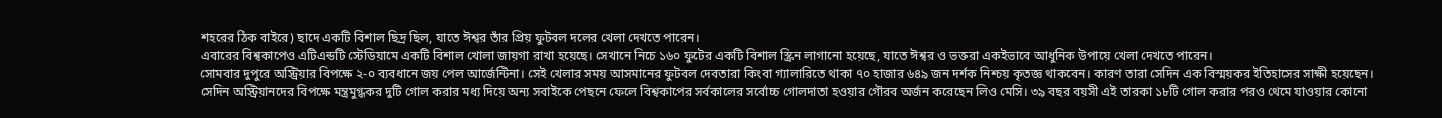শহরের ঠিক বাইরে) ছাদে একটি বিশাল ছিদ্র ছিল, যাতে ঈশ্বর তাঁর প্রিয় ফুটবল দলের খেলা দেখতে পারেন।
এবারের বিশ্বকাপেও এটিএন্ডটি স্টেডিয়ামে একটি বিশাল খোলা জায়গা রাখা হয়েছে। সেখানে নিচে ১৬০ ফুটের একটি বিশাল স্ক্রিন লাগানো হয়েছে, যাতে ঈশ্বর ও ভক্তরা একইভাবে আধুনিক উপায়ে খেলা দেখতে পারেন।
সোমবার দুপুরে অস্ট্রিয়ার বিপক্ষে ২-০ ব্যবধানে জয় পেল আর্জেন্টিনা। সেই খেলার সময় আসমানের ফুটবল দেবতারা কিংবা গ্যালারিতে থাকা ৭০ হাজার ৬৪৯ জন দর্শক নিশ্চয় কৃতজ্ঞ থাকবেন। কারণ তারা সেদিন এক বিস্ময়কর ইতিহাসের সাক্ষী হয়েছেন।
সেদিন অস্ট্রিয়ানদের বিপক্ষে মন্ত্রমুগ্ধকর দুটি গোল করার মধ্য দিয়ে অন্য সবাইকে পেছনে ফেলে বিশ্বকাপের সর্বকালের সর্বোচ্চ গোলদাতা হওয়ার গৌরব অর্জন করেছেন লিও মেসি। ৩৯ বছর বয়সী এই তারকা ১৮টি গোল করার পরও থেমে যাওয়ার কোনো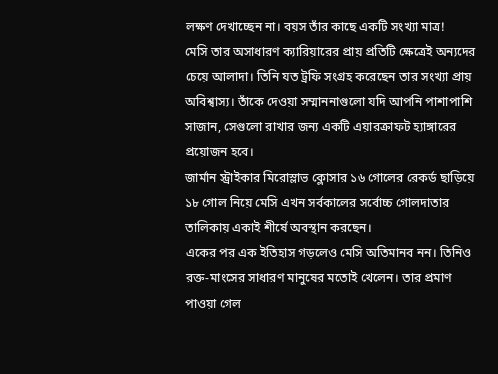লক্ষণ দেখাচ্ছেন না। বয়স তাঁর কাছে একটি সংখ্যা মাত্র!
মেসি তার অসাধারণ ক্যারিয়ারের প্রায় প্রতিটি ক্ষেত্রেই অন্যদের চেয়ে আলাদা। তিনি যত ট্রফি সংগ্রহ করেছেন তার সংখ্যা প্রায় অবিশ্বাস্য। তাঁকে দেওয়া সম্মাননাগুলো যদি আপনি পাশাপাশি সাজান, সেগুলো রাখার জন্য একটি এয়ারক্রাফট হ্যাঙ্গারের প্রয়োজন হবে।
জার্মান স্ট্রাইকার মিরোস্লাভ ক্লোসার ১৬ গোলের রেকর্ড ছাড়িয়ে ১৮ গোল নিয়ে মেসি এখন সর্বকালের সর্বোচ্চ গোলদাতার তালিকায় একাই শীর্ষে অবস্থান করছেন।
একের পর এক ইতিহাস গড়লেও মেসি অতিমানব নন। তিনিও রক্ত-মাংসের সাধারণ মানুষের মতোই খেলেন। তার প্রমাণ পাওয়া গেল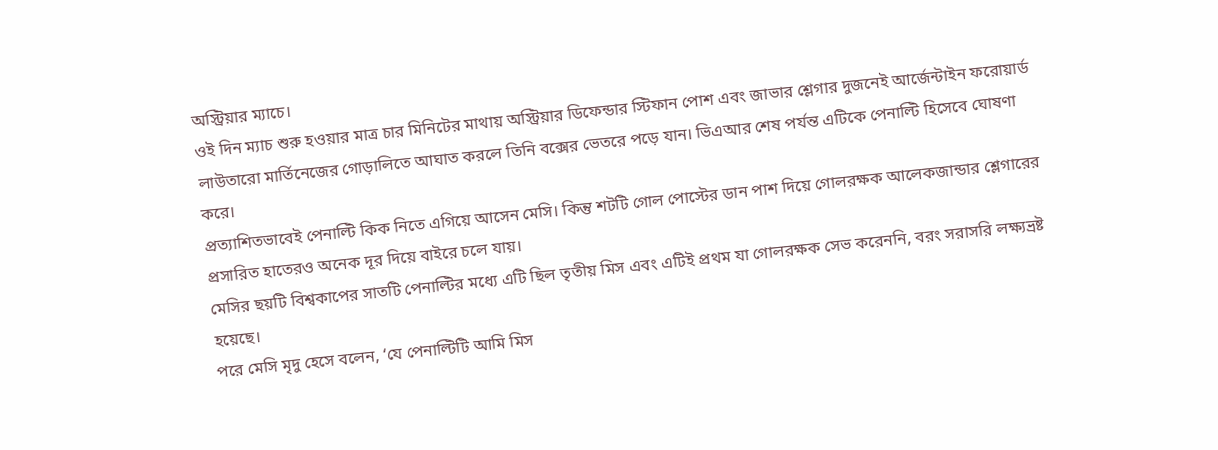অস্ট্রিয়ার ম্যাচে।
ওই দিন ম্যাচ শুরু হওয়ার মাত্র চার মিনিটের মাথায় অস্ট্রিয়ার ডিফেন্ডার স্টিফান পোশ এবং জাভার শ্লেগার দুজনেই আর্জেন্টাইন ফরোয়ার্ড লাউতারো মার্তিনেজের গোড়ালিতে আঘাত করলে তিনি বক্সের ভেতরে পড়ে যান। ভিএআর শেষ পর্যন্ত এটিকে পেনাল্টি হিসেবে ঘোষণা করে।
প্রত্যাশিতভাবেই পেনাল্টি কিক নিতে এগিয়ে আসেন মেসি। কিন্তু শটটি গোল পোস্টের ডান পাশ দিয়ে গোলরক্ষক আলেকজান্ডার শ্লেগারের প্রসারিত হাতেরও অনেক দূর দিয়ে বাইরে চলে যায়।
মেসির ছয়টি বিশ্বকাপের সাতটি পেনাল্টির মধ্যে এটি ছিল তৃতীয় মিস এবং এটিই প্রথম যা গোলরক্ষক সেভ করেননি, বরং সরাসরি লক্ষ্যভ্রষ্ট হয়েছে।
পরে মেসি মৃদু হেসে বলেন, ‘যে পেনাল্টিটি আমি মিস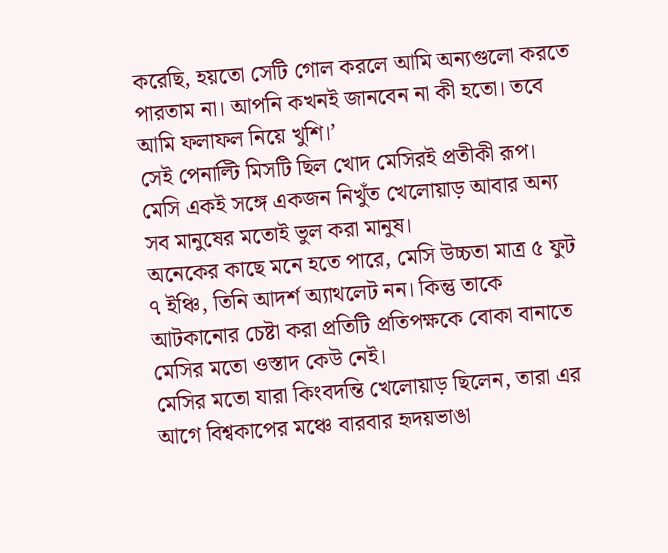করেছি, হয়তো সেটি গোল করলে আমি অন্যগুলো করতে পারতাম না। আপনি কখনই জানবেন না কী হতো। তবে আমি ফলাফল নিয়ে খুশি।’
সেই পেনাল্টি মিসটি ছিল খোদ মেসিরই প্রতীকী রূপ। মেসি একই সঙ্গে একজন নিখুঁত খেলোয়াড় আবার অন্য সব মানুষের মতোই ভুল করা মানুষ।
অনেকের কাছে মনে হতে পারে, মেসি উচ্চতা মাত্র ৫ ফুট ৭ ইঞ্চি, তিনি আদর্শ অ্যাথলেট নন। কিন্তু তাকে আটকানোর চেষ্টা করা প্রতিটি প্রতিপক্ষকে বোকা বানাতে মেসির মতো ওস্তাদ কেউ নেই।
মেসির মতো যারা কিংবদন্তি খেলোয়াড় ছিলেন, তারা এর আগে বিশ্বকাপের মঞ্চে বারবার হৃদয়ভাঙা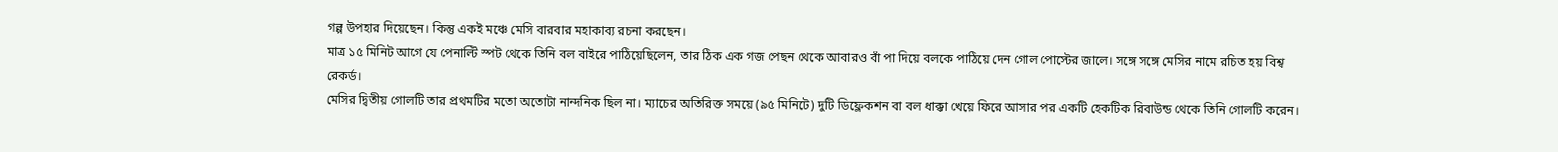গল্প উপহার দিয়েছেন। কিন্তু একই মঞ্চে মেসি বারবার মহাকাব্য রচনা করছেন।
মাত্র ১৫ মিনিট আগে যে পেনাল্টি স্পট থেকে তিনি বল বাইরে পাঠিয়েছিলেন, তার ঠিক এক গজ পেছন থেকে আবারও বাঁ পা দিয়ে বলকে পাঠিয়ে দেন গোল পোস্টের জালে। সঙ্গে সঙ্গে মেসির নামে রচিত হয় বিশ্ব রেকর্ড।
মেসির দ্বিতীয় গোলটি তার প্রথমটির মতো অতোটা নান্দনিক ছিল না। ম্যাচের অতিরিক্ত সময়ে (৯৫ মিনিটে) দুটি ডিফ্লেকশন বা বল ধাক্কা খেয়ে ফিরে আসার পর একটি হেকটিক রিবাউন্ড থেকে তিনি গোলটি করেন।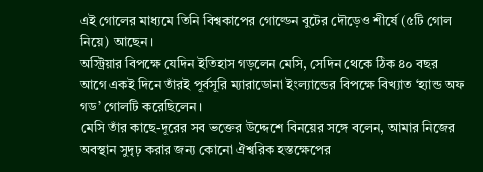এই গোলের মাধ্যমে তিনি বিশ্বকাপের গোল্ডেন বুটের দৌড়েও শীর্ষে (৫টি গোল নিয়ে) আছেন।
অস্ট্রিয়ার বিপক্ষে যেদিন ইতিহাস গড়লেন মেসি, সেদিন থেকে ঠিক ৪০ বছর আগে একই দিনে তাঁরই পূর্বসূরি ম্যারাডোনা ইংল্যান্ডের বিপক্ষে বিখ্যাত ‘হ্যান্ড অফ গড’ গোলটি করেছিলেন।
মেসি তাঁর কাছে-দূরের সব ভক্তের উদ্দেশে বিনয়ের সঙ্গে বলেন, আমার নিজের অবস্থান সুদৃঢ় করার জন্য কোনো ঐশ্বরিক হস্তক্ষেপের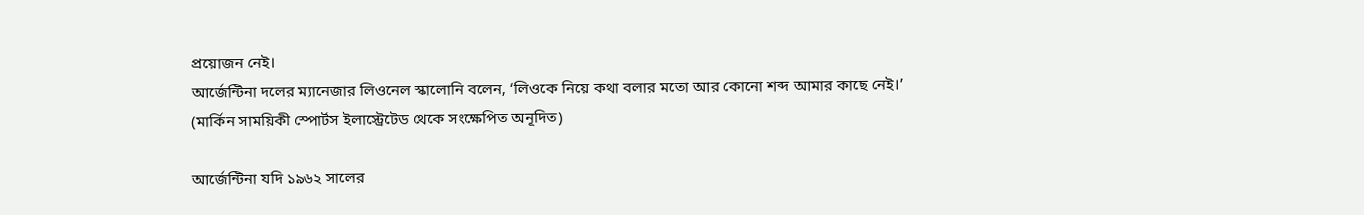প্রয়োজন নেই।
আর্জেন্টিনা দলের ম্যানেজার লিওনেল স্কালোনি বলেন, ‘লিওকে নিয়ে কথা বলার মতো আর কোনো শব্দ আমার কাছে নেই।’
(মার্কিন সাময়িকী স্পোর্টস ইলাস্ট্রেটেড থেকে সংক্ষেপিত অনূদিত)

আর্জেন্টিনা যদি ১৯৬২ সালের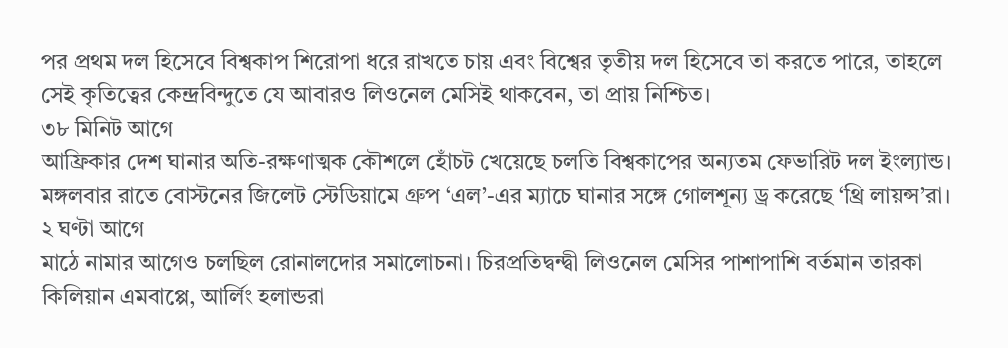পর প্রথম দল হিসেবে বিশ্বকাপ শিরোপা ধরে রাখতে চায় এবং বিশ্বের তৃতীয় দল হিসেবে তা করতে পারে, তাহলে সেই কৃতিত্বের কেন্দ্রবিন্দুতে যে আবারও লিওনেল মেসিই থাকবেন, তা প্রায় নিশ্চিত।
৩৮ মিনিট আগে
আফ্রিকার দেশ ঘানার অতি-রক্ষণাত্মক কৌশলে হোঁচট খেয়েছে চলতি বিশ্বকাপের অন্যতম ফেভারিট দল ইংল্যান্ড। মঙ্গলবার রাতে বোস্টনের জিলেট স্টেডিয়ামে গ্রুপ ‘এল’-এর ম্যাচে ঘানার সঙ্গে গোলশূন্য ড্র করেছে ‘থ্রি লায়ন্স’রা।
২ ঘণ্টা আগে
মাঠে নামার আগেও চলছিল রোনালদোর সমালোচনা। চিরপ্রতিদ্বন্দ্বী লিওনেল মেসির পাশাপাশি বর্তমান তারকা কিলিয়ান এমবাপ্পে, আর্লিং হলান্ডরা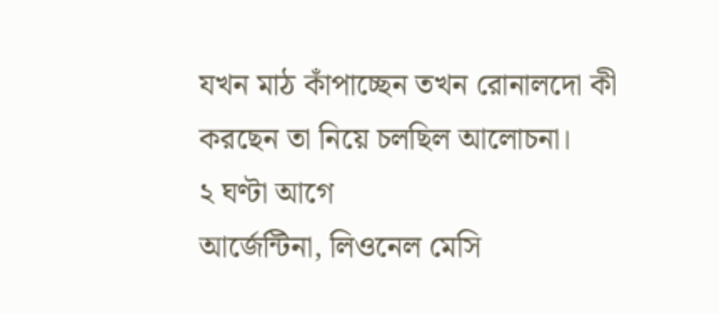যখন মাঠ কাঁপাচ্ছেন তখন রোনালদো কী করছেন তা নিয়ে চলছিল আলোচনা।
২ ঘণ্টা আগে
আর্জেন্টিনা, লিওনেল মেসি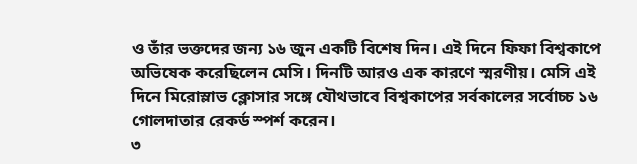ও তাঁর ভক্তদের জন্য ১৬ জুন একটি বিশেষ দিন। এই দিনে ফিফা বিশ্বকাপে অভিষেক করেছিলেন মেসি। দিনটি আরও এক কারণে স্মরণীয়। মেসি এই দিনে মিরোস্লাভ ক্লোসার সঙ্গে যৌথভাবে বিশ্বকাপের সর্বকালের সর্বোচ্চ ১৬ গোলদাতার রেকর্ড স্পর্শ করেন।
৩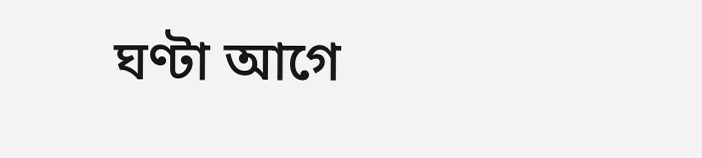ঘণ্টা আগে